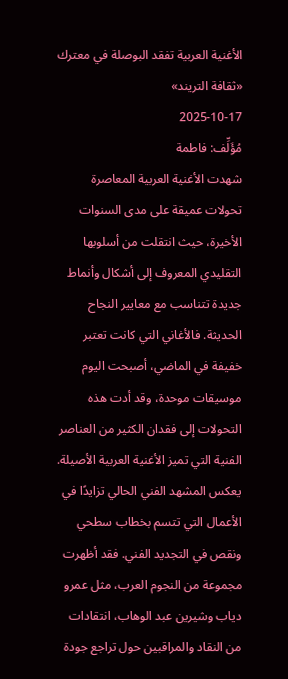الأغنية العربية تفقد البوصلة في معترك «ثقافة التريند»
2025-10-17
مُؤَلِّف: فاطمة
شهدت الأغنية العربية المعاصرة تحولات عميقة على مدى السنوات الأخيرة، حيث انتقلت من أسلوبها التقليدي المعروف إلى أشكال وأنماط جديدة تتناسب مع معايير النجاح الحديثة. فالأغاني التي كانت تعتبر خفيفة في الماضي، أصبحت اليوم موسيقات موحدة، وقد أدت هذه التحولات إلى فقدان الكثير من العناصر الفنية التي تميز الأغنية العربية الأصيلة.
يعكس المشهد الفني الحالي تزايدًا في الأعمال التي تتسم بخطاب سطحي ونقص في التجديد الفني. فقد أظهرت مجموعة من النجوم العرب، مثل عمرو دياب وشيرين عبد الوهاب، انتقادات من النقاد والمراقبين حول تراجع جودة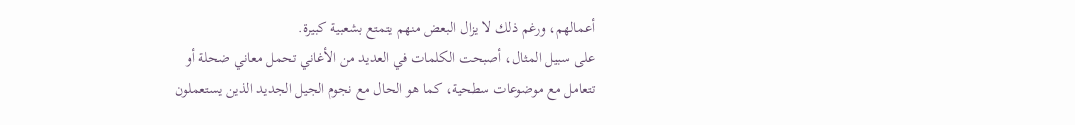أعمالهم، ورغم ذلك لا يزال البعض منهم يتمتع بشعبية كبيرة.
على سبيل المثال، أصبحت الكلمات في العديد من الأغاني تحمل معاني ضحلة أو تتعامل مع موضوعات سطحية، كما هو الحال مع نجوم الجيل الجديد الذين يستعملون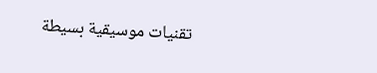تقنيات موسيقية بسيطة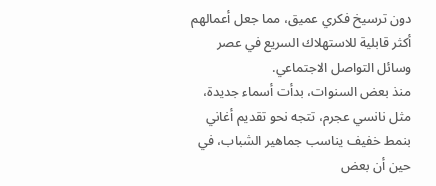دون ترسيخ فكري عميق، مما جعل أعمالهم أكثر قابلية للاستهلاك السريع في عصر وسائل التواصل الاجتماعي.
منذ بعض السنوات، بدأت أسماء جديدة، مثل نانسي عجرم، تتجه نحو تقديم أغاني بنمط خفيف يناسب جماهير الشباب، في حين أن بعض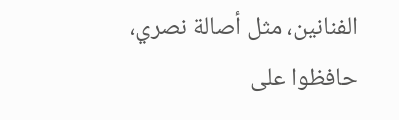الفنانين، مثل أصالة نصري، حافظوا على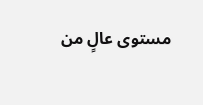مستوى عالٍ من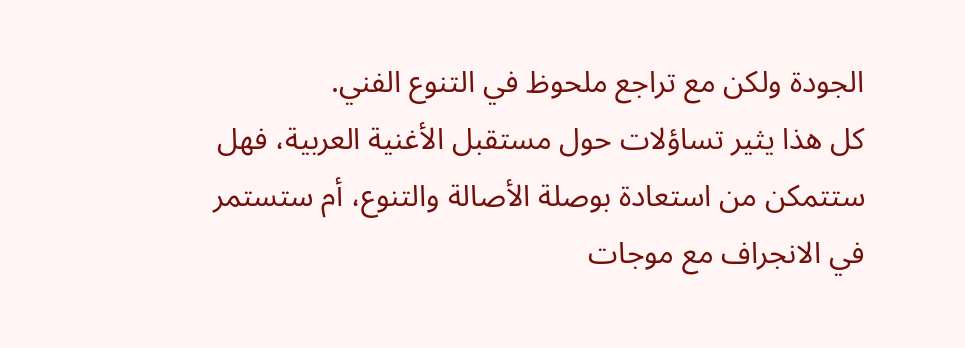الجودة ولكن مع تراجع ملحوظ في التنوع الفني.
كل هذا يثير تساؤلات حول مستقبل الأغنية العربية، فهل ستتمكن من استعادة بوصلة الأصالة والتنوع، أم ستستمر في الانجراف مع موجات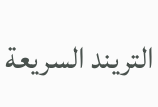التريند السريعة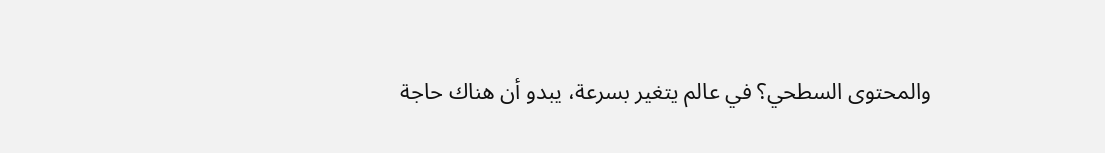والمحتوى السطحي؟ في عالم يتغير بسرعة، يبدو أن هناك حاجة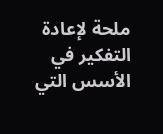ملحة لإعادة التفكير في الأسس التي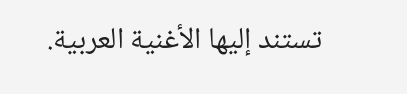تستند إليها الأغنية العربية.